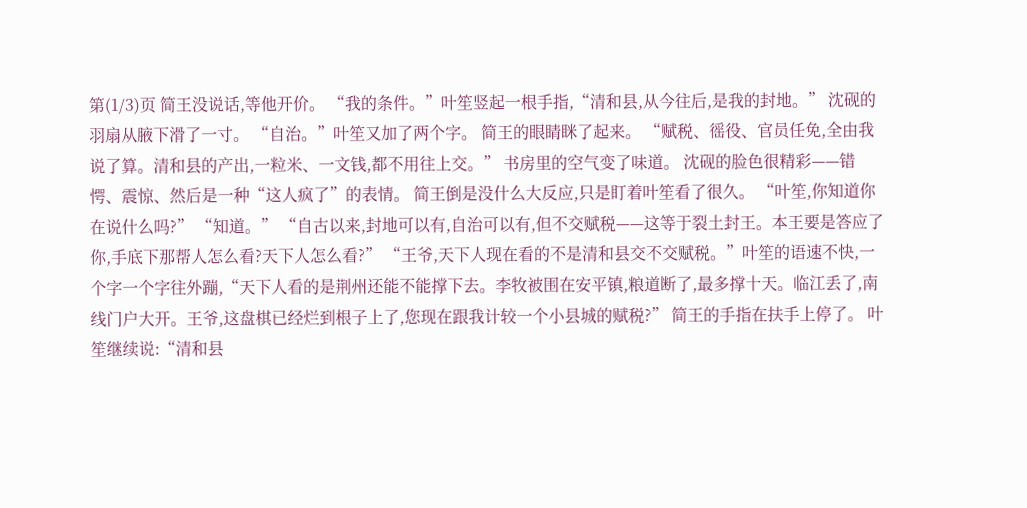第(1/3)页 简王没说话,等他开价。 “我的条件。”叶笙竖起一根手指,“清和县,从今往后,是我的封地。” 沈砚的羽扇从腋下滑了一寸。 “自治。”叶笙又加了两个字。 简王的眼睛眯了起来。 “赋税、徭役、官员任免,全由我说了算。清和县的产出,一粒米、一文钱,都不用往上交。” 书房里的空气变了味道。 沈砚的脸色很精彩——错愕、震惊、然后是一种“这人疯了”的表情。 简王倒是没什么大反应,只是盯着叶笙看了很久。 “叶笙,你知道你在说什么吗?” “知道。” “自古以来,封地可以有,自治可以有,但不交赋税——这等于裂土封王。本王要是答应了你,手底下那帮人怎么看?天下人怎么看?” “王爷,天下人现在看的不是清和县交不交赋税。”叶笙的语速不快,一个字一个字往外蹦,“天下人看的是荆州还能不能撑下去。李牧被围在安平镇,粮道断了,最多撑十天。临江丢了,南线门户大开。王爷,这盘棋已经烂到根子上了,您现在跟我计较一个小县城的赋税?” 简王的手指在扶手上停了。 叶笙继续说:“清和县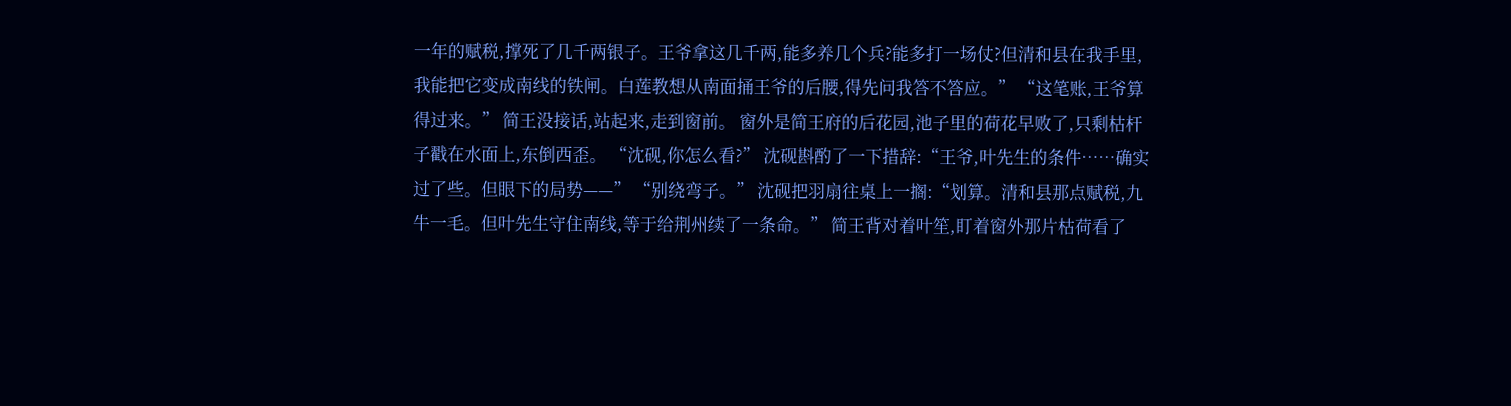一年的赋税,撑死了几千两银子。王爷拿这几千两,能多养几个兵?能多打一场仗?但清和县在我手里,我能把它变成南线的铁闸。白莲教想从南面捅王爷的后腰,得先问我答不答应。” “这笔账,王爷算得过来。” 简王没接话,站起来,走到窗前。 窗外是简王府的后花园,池子里的荷花早败了,只剩枯杆子戳在水面上,东倒西歪。 “沈砚,你怎么看?” 沈砚斟酌了一下措辞:“王爷,叶先生的条件……确实过了些。但眼下的局势——” “别绕弯子。” 沈砚把羽扇往桌上一搁:“划算。清和县那点赋税,九牛一毛。但叶先生守住南线,等于给荆州续了一条命。” 简王背对着叶笙,盯着窗外那片枯荷看了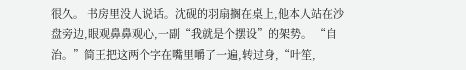很久。 书房里没人说话。沈砚的羽扇搁在桌上,他本人站在沙盘旁边,眼观鼻鼻观心,一副“我就是个摆设”的架势。 “自治。”简王把这两个字在嘴里嚼了一遍,转过身,“叶笙,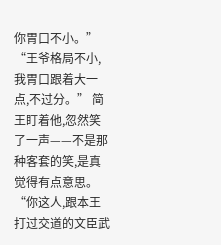你胃口不小。” “王爷格局不小,我胃口跟着大一点,不过分。” 简王盯着他,忽然笑了一声——不是那种客套的笑,是真觉得有点意思。 “你这人,跟本王打过交道的文臣武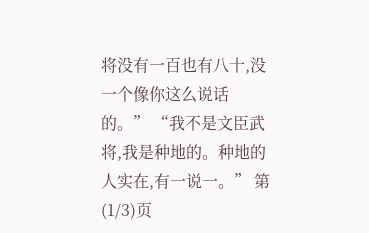将没有一百也有八十,没一个像你这么说话的。” “我不是文臣武将,我是种地的。种地的人实在,有一说一。” 第(1/3)页